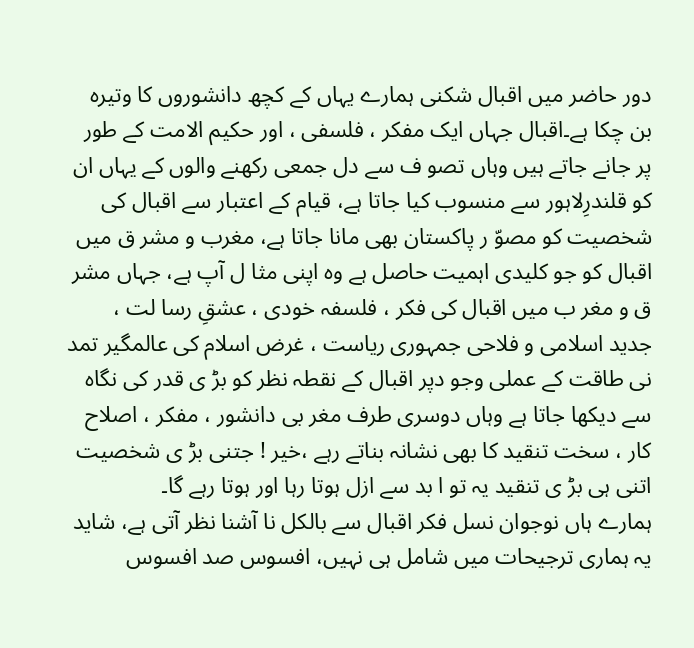دور حاضر میں اقبال شکنی ہمارے یہاں کے کچھ دانشوروں کا وتیرہ بن چکا ہے۔اقبال جہاں ایک مفكر ، فلسفی ، اور حکیم الامت کے طور پر جانے جاتے ہیں وہاں تصو ف سے دل جمعی رکھنے والوں کے یہاں ان کو قلندرِلاہور سے منسوب کیا جاتا ہے، قیام کے اعتبار سے اقبال کی شخصیت کو مصوّ ر پاکستان بھی مانا جاتا ہے، مغرب و مشر ق میں اقبال کو جو کلیدی اہمیت حاصل ہے وہ اپنی مثا ل آپ ہے، جہاں مشر ق و مغر ب میں اقبال کی فکر ، فلسفہ خودی ، عشقِ رسا لت ، جدید اسلامی و فلاحی جمہوری ریاست ، غرض اسلام کی عالمگیر تمد نی طاقت کے عملی وجو دپر اقبال کے نقطہ نظر کو بڑ ی قدر کی نگاہ سے دیکھا جاتا ہے وہاں دوسری طرف مغر بی دانشور ، مفكر ، اصلاح کار ، سخت تنقید کا بھی نشانہ بناتے رہے ،خیر ! جتنی بڑ ی شخصیت اتنی ہی بڑ ی تنقید یہ تو ا بد سے ازل ہوتا رہا اور ہوتا رہے گا۔
ہمارے ہاں نوجوان نسل فکر اقبال سے بالکل نا آشنا نظر آتی ہے، شاید یہ ہماری ترجیحات میں شامل ہی نہیں، افسوس صد افسوس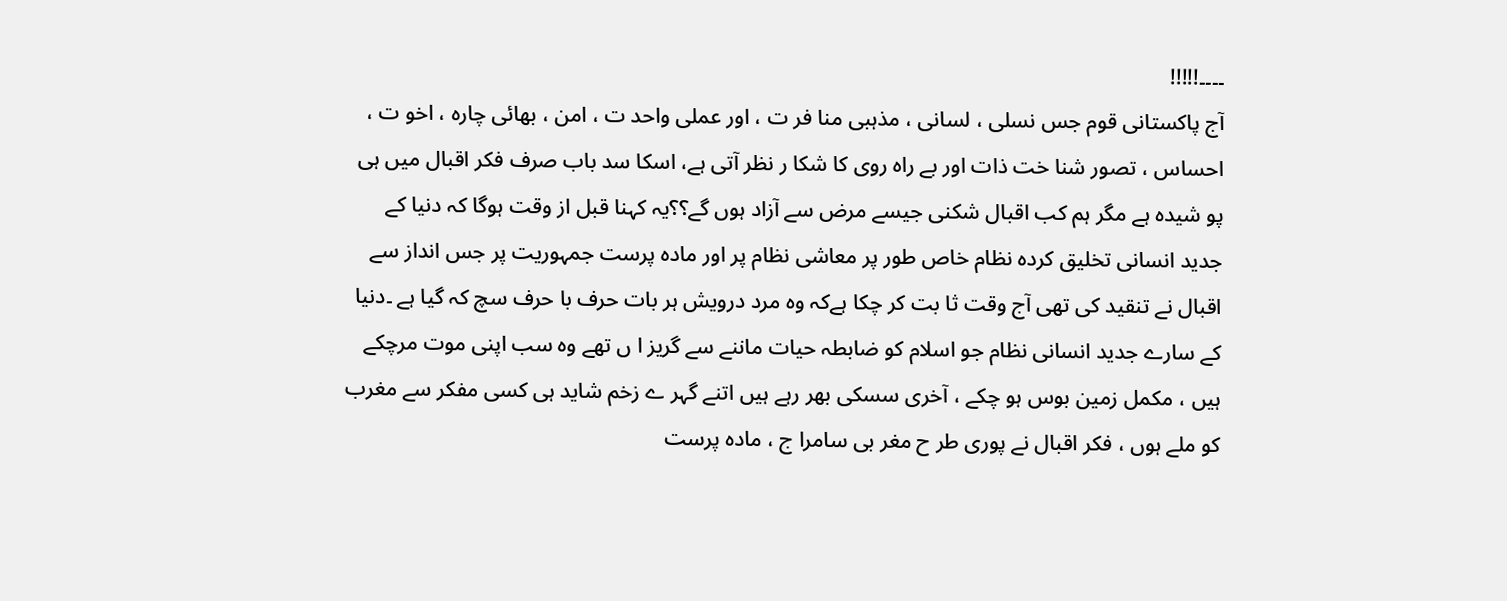۔۔۔۔!!!!!
آج پاکستانی قوم جس نسلی ، لسانی ، مذہبی منا فر ت ، اور عملی واحد ت ، امن ، بھائی چارہ ، اخو ت ، احساس ، تصور شنا خت ذات اور بے راہ روی کا شکا ر نظر آتی ہے، اسکا سد باب صرف فکر اقبال میں ہی پو شیدہ ہے مگر ہم کب اقبال شکنی جیسے مرض سے آزاد ہوں گے؟؟یہ کہنا قبل از وقت ہوگا کہ دنیا کے جدید انسانی تخلیق کردہ نظام خاص طور پر معاشی نظام پر اور مادہ پرست جمہوریت پر جس انداز سے اقبال نے تنقید کی تھی آج وقت ثا بت کر چکا ہےکہ وہ مرد درویش ہر بات حرف با حرف سچ کہ گیا ہے ۔دنیا کے سارے جدید انسانی نظام جو اسلام کو ضابطہ حیات ماننے سے گریز ا ں تھے وه سب اپنی موت مرچکے ہیں ، مکمل زمین بوس ہو چکے ، آخری سسکی بھر رہے ہیں اتنے گہر ے زخم شاید ہی کسی مفكر سے مغرب کو ملے ہوں ، فکر اقبال نے پوری طر ح مغر بی سامرا ج ، مادہ پرست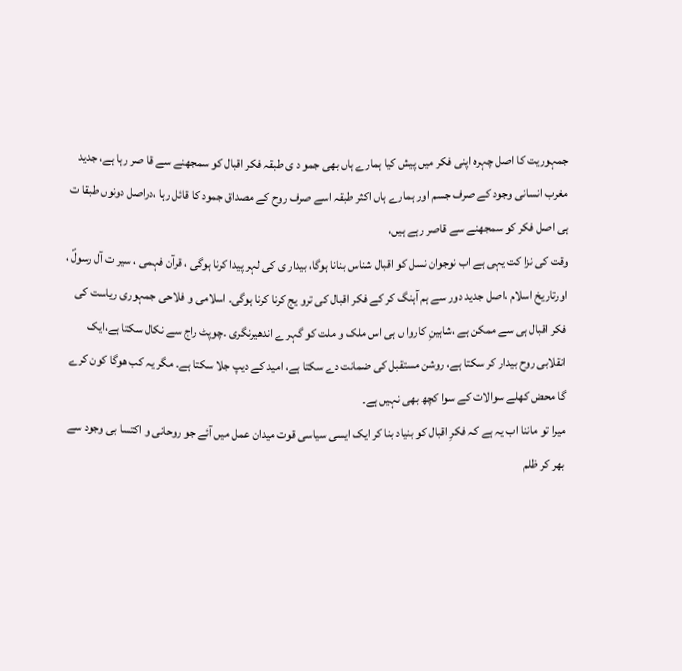جمہوریت کا اصل چہرہ اپنی فکر میں پیش کیا ہمارے ہاں بھی جمو د ی طبقہ فکر اقبال کو سمجھنے سے قا صر رہا ہے، جدید مغرب انسانی وجود کے صرف جسم اور ہمارے ہاں اکثر طبقہ اسے صرف روح کے مصداق جمود کا قائل رہا ،دراصل دونوں طبقا ت ہی اصل فکر کو سمجھنے سے قاصر رہے ہیں،
وقت کی نزا کت یہی ہے اب نوجوان نسل کو اقبال شناس بنانا ہوگا، بیدار ی کی لہر پیدا کرنا ہوگی ، قرآن فہمی ، سیر ت آل رسولؐ ، اورتاریخ اسلام ،اصل جدید دور سے ہم آہنگ کر کے فکر اقبال کی ترو یج کرنا کرنا ہوگی۔ اسلامی و فلاحی جمہوری ریاست کی فکر اقبال ہی سے ممکن ہے ،شاہینِ کاروا ں ہی اس ملک و ملت کو گہر ے اندھیرنگری ۔چوپٹ راج سے نکال سکتا ہے،ایک انقلابی روح بیدار کر سکتا ہے، روشن مستقبل کی ضمانت دے سکتا ہے، امید کے دیپ جلا سکتا ہے۔ مگر یہ کب ھوگا کون کرے گا محض کھلے سوالات کے سوا کچھ بھی نہیں ہے۔
میرا تو ماننا اب یہ ہے کہ فکرِ اقبال کو بنیاد بنا کر ایک ایسی سیاسی قوت میدان عمل میں آئے جو روحانی و اکتسا بی وجود سے بھر کر ظلم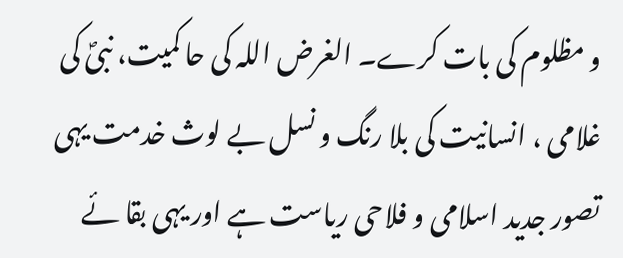و مظلوم کی بات کرے۔ الغرض اللہ کی حا کمیت، نبیؐ کی غلامی ، انسانیت کی بلا رنگ و نسل بے لوث خدمت یہی تصور جدید اسلامی و فلاحی ریاست ہے اور یہی بقا ئے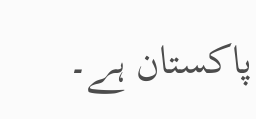پاکستان ہے۔